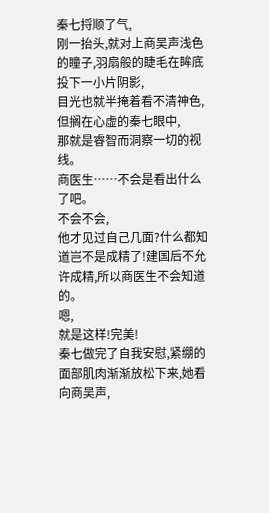秦七捋顺了气,
刚一抬头,就对上商吴声浅色的瞳子,羽扇般的睫毛在眸底投下一小片阴影,
目光也就半掩着看不清神色,
但搁在心虚的秦七眼中,
那就是睿智而洞察一切的视线。
商医生……不会是看出什么了吧。
不会不会,
他才见过自己几面?什么都知道岂不是成精了!建国后不允许成精,所以商医生不会知道的。
嗯,
就是这样!完美!
秦七做完了自我安慰,紧绷的面部肌肉渐渐放松下来,她看向商吴声,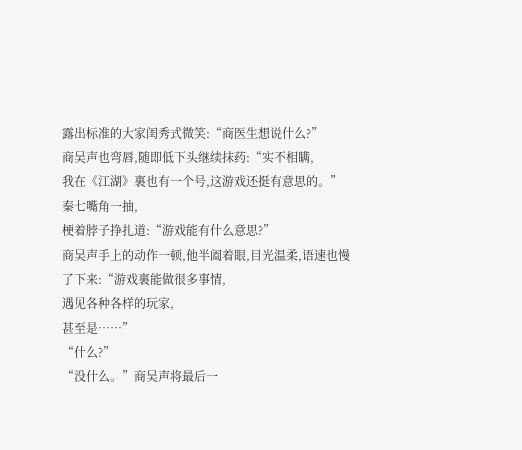露出标准的大家闺秀式微笑:“商医生想说什么?”
商吴声也弯唇,随即低下头继续抹药:“实不相瞒,
我在《江湖》裏也有一个号,这游戏还挺有意思的。”
秦七嘴角一抽,
梗着脖子挣扎道:“游戏能有什么意思?”
商吴声手上的动作一顿,他半阖着眼,目光温柔,语速也慢了下来:“游戏裏能做很多事情,
遇见各种各样的玩家,
甚至是……”
“什么?”
“没什么。”商吴声将最后一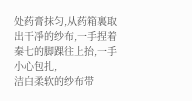处药膏抹匀,从药箱裏取出干凈的纱布,一手捏着秦七的脚踝往上抬,一手小心包扎,
洁白柔软的纱布带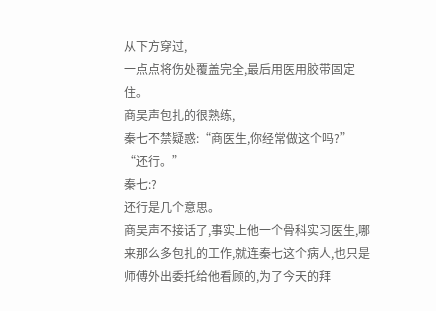从下方穿过,
一点点将伤处覆盖完全,最后用医用胶带固定住。
商吴声包扎的很熟练,
秦七不禁疑惑:“商医生,你经常做这个吗?”
“还行。”
秦七:?
还行是几个意思。
商吴声不接话了,事实上他一个骨科实习医生,哪来那么多包扎的工作,就连秦七这个病人,也只是师傅外出委托给他看顾的,为了今天的拜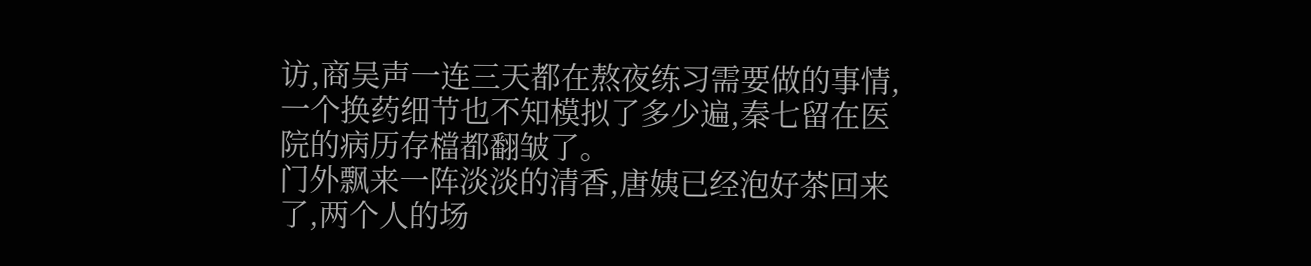访,商吴声一连三天都在熬夜练习需要做的事情,一个换药细节也不知模拟了多少遍,秦七留在医院的病历存檔都翻皱了。
门外飘来一阵淡淡的清香,唐姨已经泡好茶回来了,两个人的场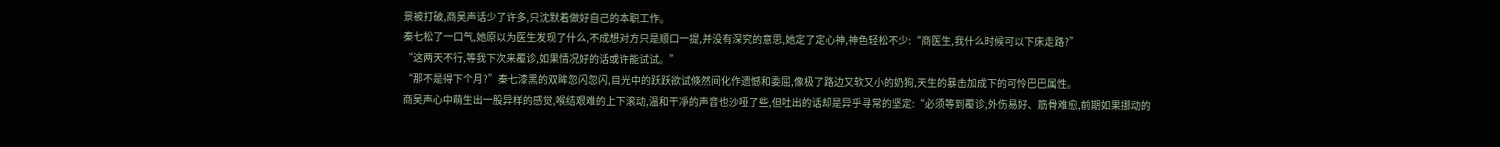景被打破,商吴声话少了许多,只沈默着做好自己的本职工作。
秦七松了一口气,她原以为医生发现了什么,不成想对方只是顺口一提,并没有深究的意思,她定了定心神,神色轻松不少:“商医生,我什么时候可以下床走路?”
“这两天不行,等我下次来覆诊,如果情况好的话或许能试试。”
“那不是得下个月?”秦七漆黑的双眸忽闪忽闪,目光中的跃跃欲试倏然间化作遗憾和委屈,像极了路边又软又小的奶狗,天生的暴击加成下的可怜巴巴属性。
商吴声心中萌生出一股异样的感觉,喉结艰难的上下滚动,温和干凈的声音也沙哑了些,但吐出的话却是异乎寻常的坚定:“必须等到覆诊,外伤易好、筋骨难愈,前期如果挪动的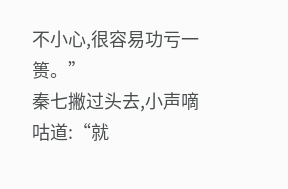不小心,很容易功亏一篑。”
秦七撇过头去,小声嘀咕道:“就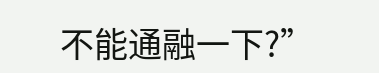不能通融一下?”